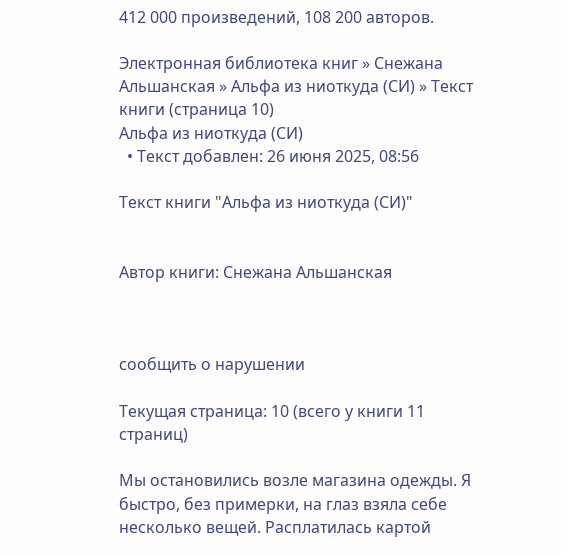412 000 произведений, 108 200 авторов.

Электронная библиотека книг » Снежана Альшанская » Альфа из ниоткуда (СИ) » Текст книги (страница 10)
Альфа из ниоткуда (СИ)
  • Текст добавлен: 26 июня 2025, 08:56

Текст книги "Альфа из ниоткуда (СИ)"


Автор книги: Снежана Альшанская



сообщить о нарушении

Текущая страница: 10 (всего у книги 11 страниц)

Мы остановились возле магазина одежды. Я быстро, без примерки, на глаз взяла себе несколько вещей. Расплатилась картой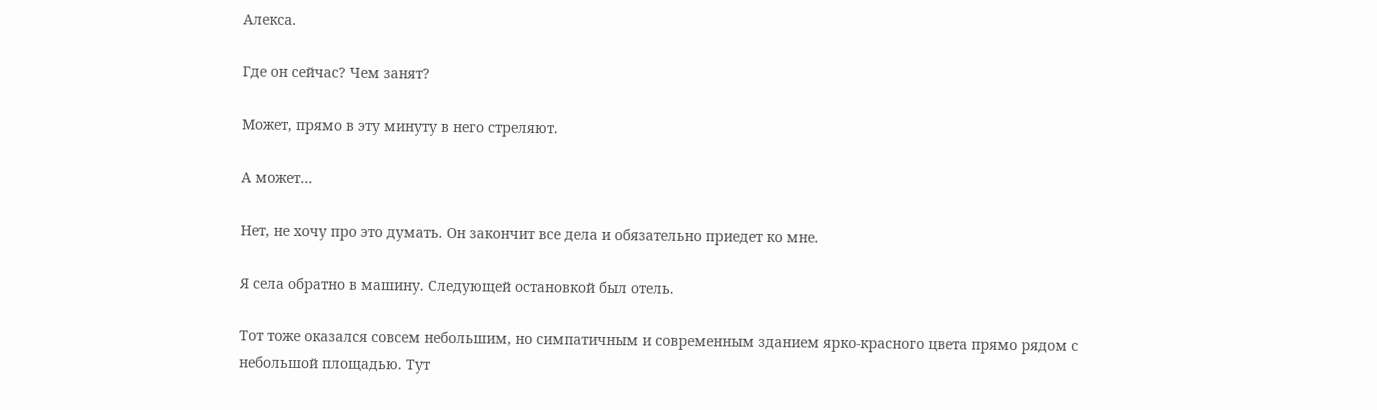Алекса.

Где он сейчас? Чем занят?

Может, прямо в эту минуту в него стреляют.

А может…

Нет, не хочу про это думать. Он закончит все дела и обязательно приедет ко мне.

Я села обратно в машину. Следующей остановкой был отель.

Тот тоже оказался совсем небольшим, но симпатичным и современным зданием ярко-красного цвета прямо рядом с небольшой площадью. Тут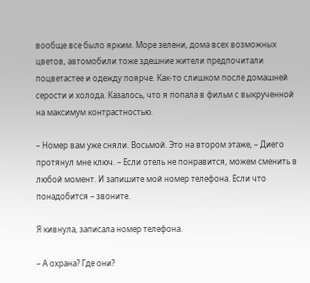вообще все было ярким. Море зелени, дома всех возможных цветов, автомобили тоже здешние жители предпочитали поцветастее и одежду поярче. Как-то слишком после домашней серости и холода. Казалось, что я попала в фильм с выкрученной на максимум контрастностью.

– Номер вам уже сняли. Восьмой. Это на втором этаже, – Диего протянул мне ключ. – Если отель не понравится, можем сменить в любой момент. И запишите мой номер телефона. Если что понадобится – звоните.

Я кивнула, записала номер телефона.

– А охрана? Где они?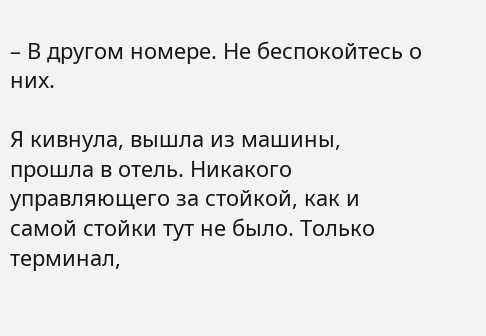– В другом номере. Не беспокойтесь о них.

Я кивнула, вышла из машины, прошла в отель. Никакого управляющего за стойкой, как и самой стойки тут не было. Только терминал,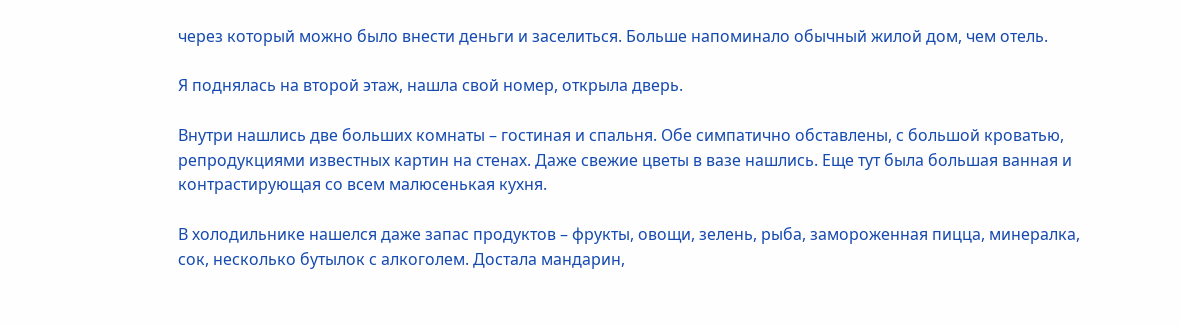через который можно было внести деньги и заселиться. Больше напоминало обычный жилой дом, чем отель.

Я поднялась на второй этаж, нашла свой номер, открыла дверь.

Внутри нашлись две больших комнаты – гостиная и спальня. Обе симпатично обставлены, с большой кроватью, репродукциями известных картин на стенах. Даже свежие цветы в вазе нашлись. Еще тут была большая ванная и контрастирующая со всем малюсенькая кухня.

В холодильнике нашелся даже запас продуктов – фрукты, овощи, зелень, рыба, замороженная пицца, минералка, сок, несколько бутылок с алкоголем. Достала мандарин,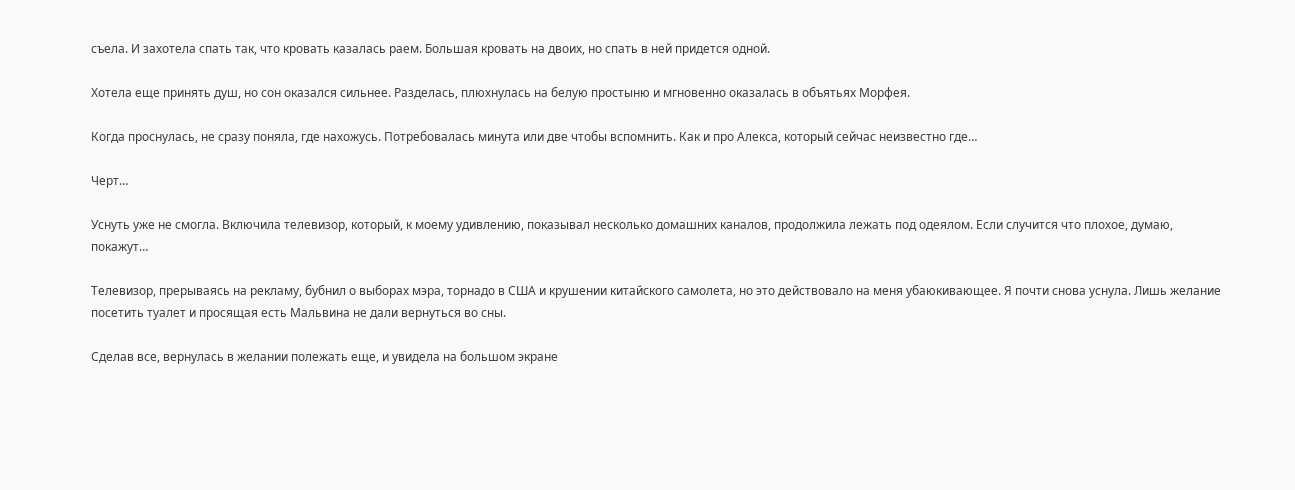съела. И захотела спать так, что кровать казалась раем. Большая кровать на двоих, но спать в ней придется одной.

Хотела еще принять душ, но сон оказался сильнее. Разделась, плюхнулась на белую простыню и мгновенно оказалась в объятьях Морфея.

Когда проснулась, не сразу поняла, где нахожусь. Потребовалась минута или две чтобы вспомнить. Как и про Алекса, который сейчас неизвестно где…

Черт…

Уснуть уже не смогла. Включила телевизор, который, к моему удивлению, показывал несколько домашних каналов, продолжила лежать под одеялом. Если случится что плохое, думаю, покажут…

Телевизор, прерываясь на рекламу, бубнил о выборах мэра, торнадо в США и крушении китайского самолета, но это действовало на меня убаюкивающее. Я почти снова уснула. Лишь желание посетить туалет и просящая есть Мальвина не дали вернуться во сны.

Сделав все, вернулась в желании полежать еще, и увидела на большом экране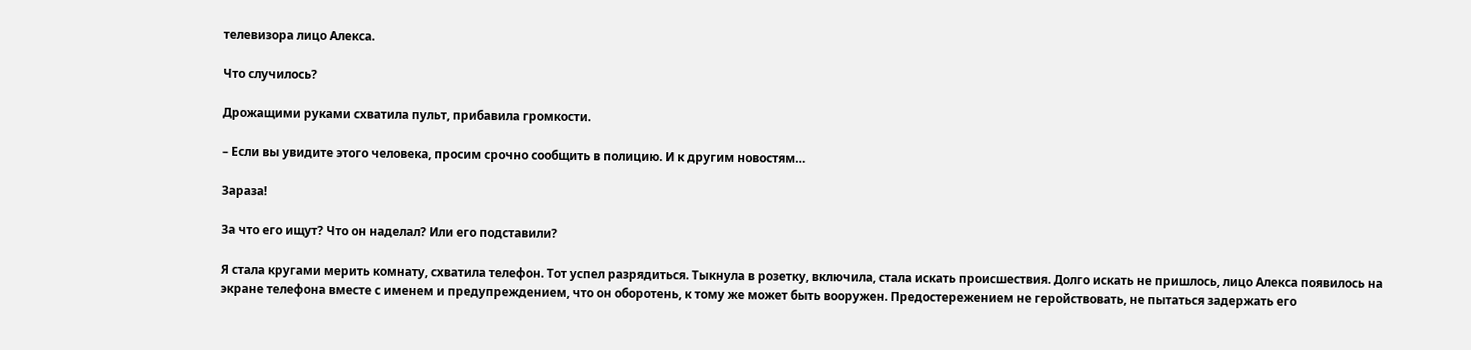телевизора лицо Алекса.

Что случилось?

Дрожащими руками схватила пульт, прибавила громкости.

– Если вы увидите этого человека, просим срочно сообщить в полицию. И к другим новостям…

Зараза!

За что его ищут? Что он наделал? Или его подставили?

Я стала кругами мерить комнату, схватила телефон. Тот успел разрядиться. Тыкнула в розетку, включила, стала искать происшествия. Долго искать не пришлось, лицо Алекса появилось на экране телефона вместе с именем и предупреждением, что он оборотень, к тому же может быть вооружен. Предостережением не геройствовать, не пытаться задержать его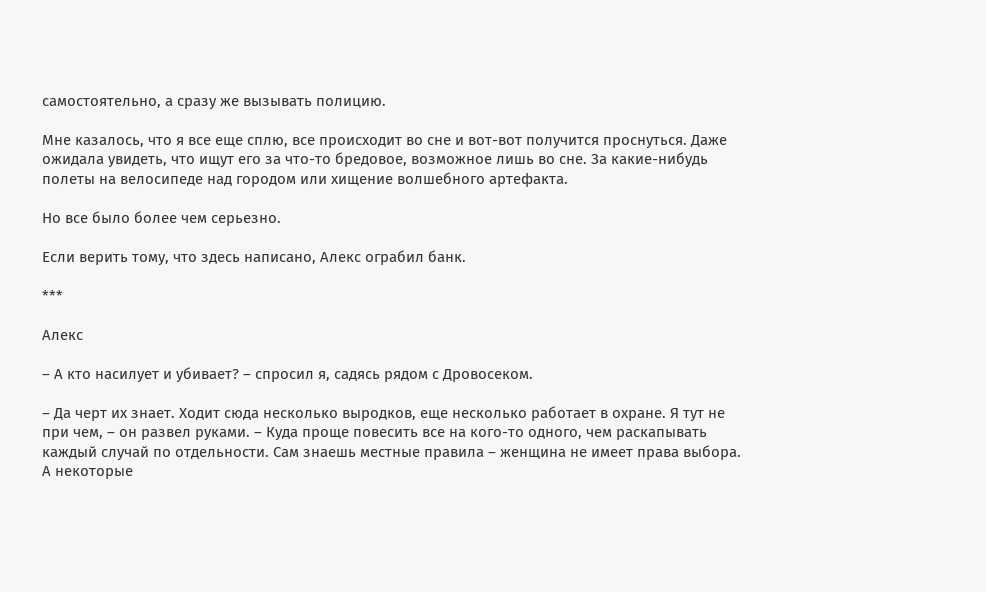самостоятельно, а сразу же вызывать полицию.

Мне казалось, что я все еще сплю, все происходит во сне и вот-вот получится проснуться. Даже ожидала увидеть, что ищут его за что-то бредовое, возможное лишь во сне. За какие-нибудь полеты на велосипеде над городом или хищение волшебного артефакта.

Но все было более чем серьезно.

Если верить тому, что здесь написано, Алекс ограбил банк.

***

Алекс

– А кто насилует и убивает? – спросил я, садясь рядом с Дровосеком.

– Да черт их знает. Ходит сюда несколько выродков, еще несколько работает в охране. Я тут не при чем, – он развел руками. – Куда проще повесить все на кого-то одного, чем раскапывать каждый случай по отдельности. Сам знаешь местные правила – женщина не имеет права выбора. А некоторые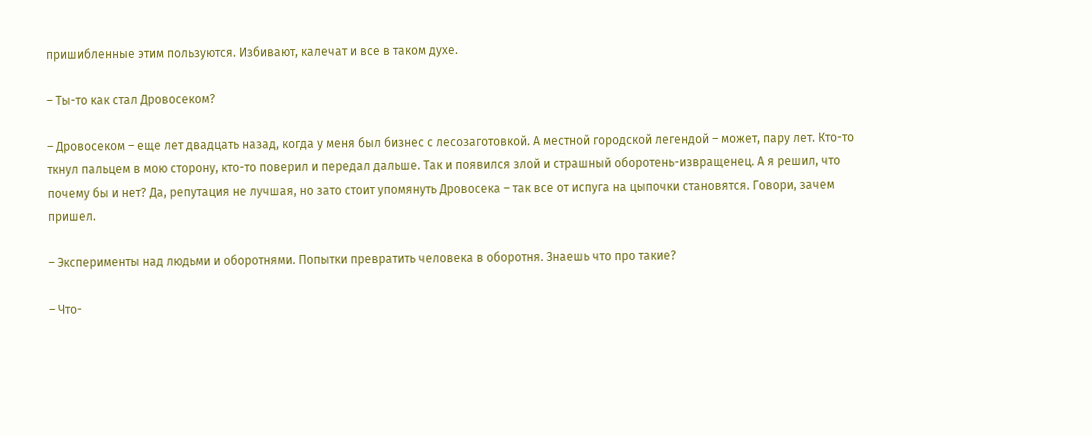пришибленные этим пользуются. Избивают, калечат и все в таком духе.

– Ты-то как стал Дровосеком?

– Дровосеком – еще лет двадцать назад, когда у меня был бизнес с лесозаготовкой. А местной городской легендой – может, пару лет. Кто-то ткнул пальцем в мою сторону, кто-то поверил и передал дальше. Так и появился злой и страшный оборотень-извращенец. А я решил, что почему бы и нет? Да, репутация не лучшая, но зато стоит упомянуть Дровосека – так все от испуга на цыпочки становятся. Говори, зачем пришел.

– Эксперименты над людьми и оборотнями. Попытки превратить человека в оборотня. Знаешь что про такие?

– Что-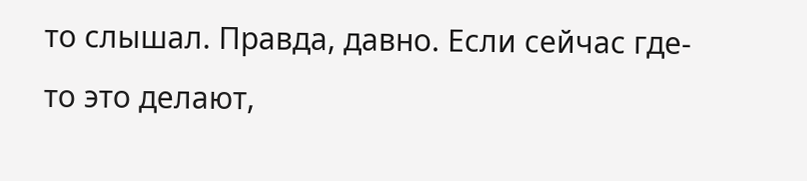то слышал. Правда, давно. Если сейчас где-то это делают,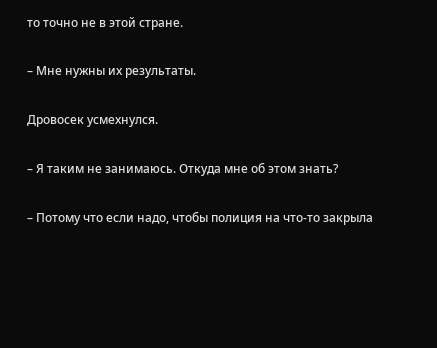то точно не в этой стране.

– Мне нужны их результаты.

Дровосек усмехнулся.

– Я таким не занимаюсь. Откуда мне об этом знать?

– Потому что если надо, чтобы полиция на что-то закрыла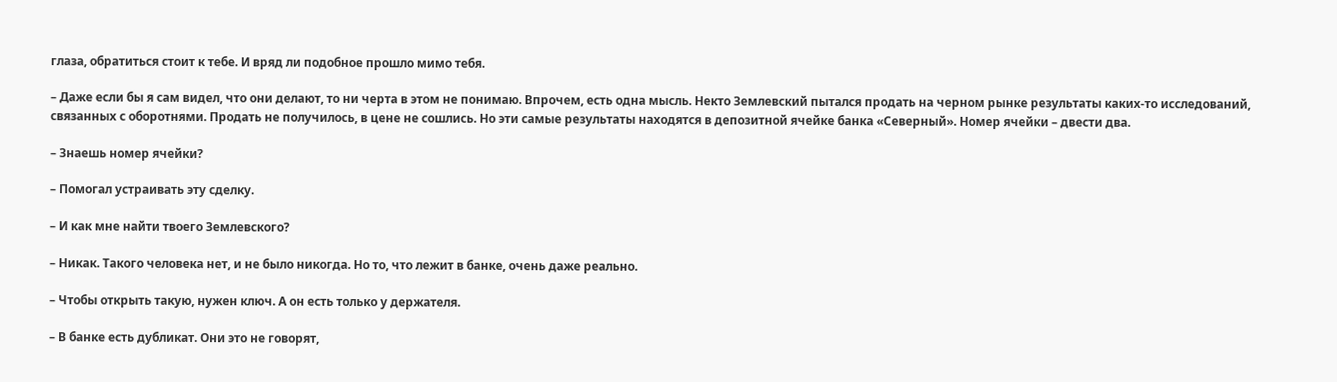глаза, обратиться стоит к тебе. И вряд ли подобное прошло мимо тебя.

– Даже если бы я сам видел, что они делают, то ни черта в этом не понимаю. Впрочем, есть одна мысль. Некто Землевский пытался продать на черном рынке результаты каких-то исследований, связанных с оборотнями. Продать не получилось, в цене не сошлись. Но эти самые результаты находятся в депозитной ячейке банка «Северный». Номер ячейки – двести два.

– Знаешь номер ячейки?

– Помогал устраивать эту сделку.

– И как мне найти твоего Землевского?

– Никак. Такого человека нет, и не было никогда. Но то, что лежит в банке, очень даже реально.

– Чтобы открыть такую, нужен ключ. А он есть только у держателя.

– В банке есть дубликат. Они это не говорят,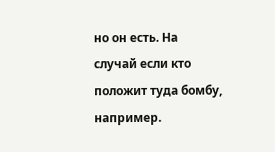но он есть. На случай если кто положит туда бомбу, например.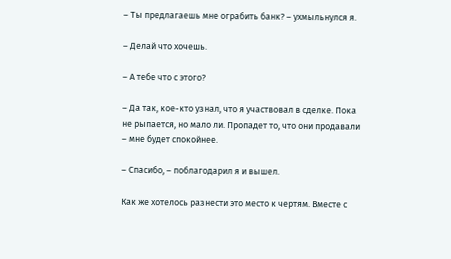– Ты предлагаешь мне ограбить банк? – ухмыльнулся я.

– Делай что хочешь.

– А тебе что с этого?

– Да так, кое-кто узнал, что я участвовал в сделке. Пока не рыпается, но мало ли. Пропадет то, что они продавали – мне будет спокойнее.

– Спасибо, – поблагодарил я и вышел.

Как же хотелось разнести это место к чертям. Вместе с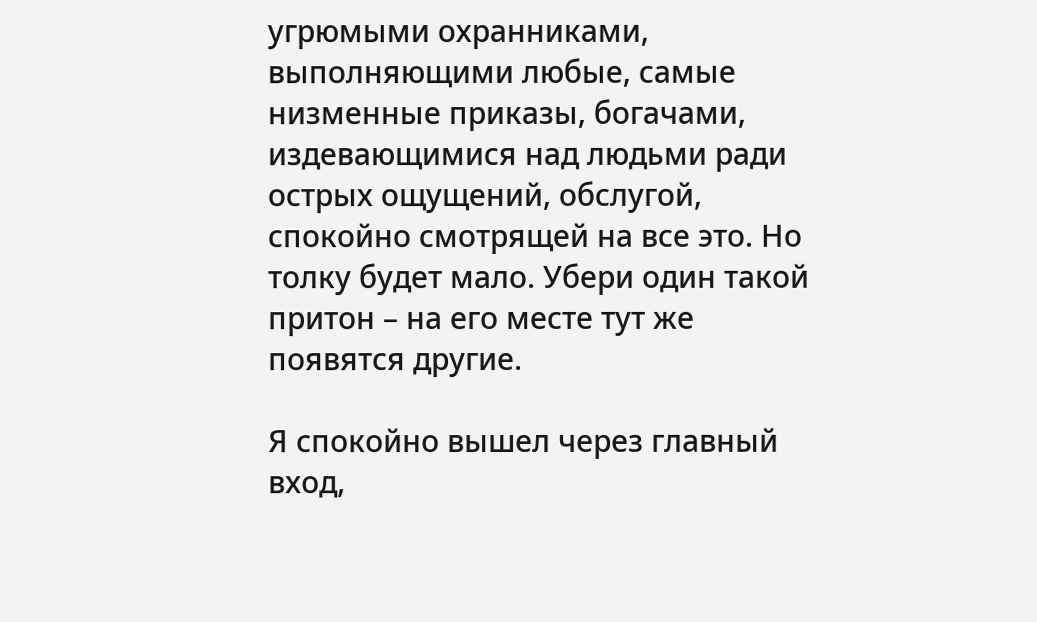угрюмыми охранниками, выполняющими любые, самые низменные приказы, богачами, издевающимися над людьми ради острых ощущений, обслугой, спокойно смотрящей на все это. Но толку будет мало. Убери один такой притон – на его месте тут же появятся другие.

Я спокойно вышел через главный вход,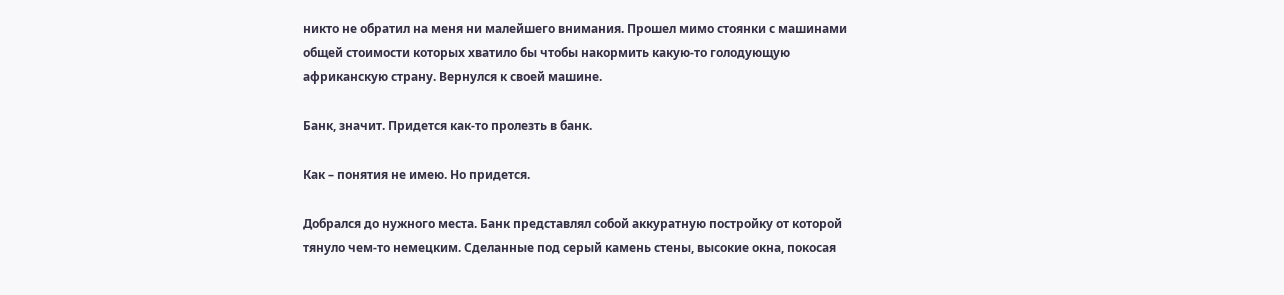никто не обратил на меня ни малейшего внимания. Прошел мимо стоянки с машинами общей стоимости которых хватило бы чтобы накормить какую-то голодующую африканскую страну. Вернулся к своей машине.

Банк, значит. Придется как-то пролезть в банк.

Как – понятия не имею. Но придется.

Добрался до нужного места. Банк представлял собой аккуратную постройку от которой тянуло чем-то немецким. Сделанные под серый камень стены, высокие окна, покосая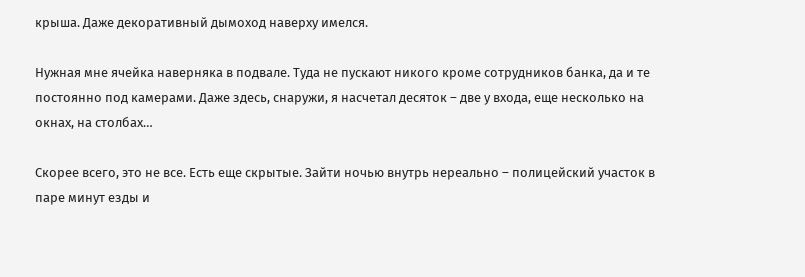крыша. Даже декоративный дымоход наверху имелся.

Нужная мне ячейка наверняка в подвале. Туда не пускают никого кроме сотрудников банка, да и те постоянно под камерами. Даже здесь, снаружи, я насчетал десяток – две у входа, еще несколько на окнах, на столбах…

Скорее всего, это не все. Есть еще скрытые. Зайти ночью внутрь нереально – полицейский участок в паре минут езды и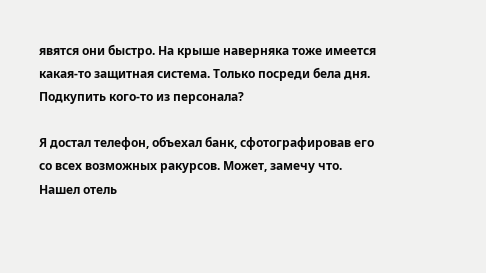явятся они быстро. На крыше наверняка тоже имеется какая-то защитная система. Только посреди бела дня. Подкупить кого-то из персонала?

Я достал телефон, объехал банк, сфотографировав его со всех возможных ракурсов. Может, замечу что. Нашел отель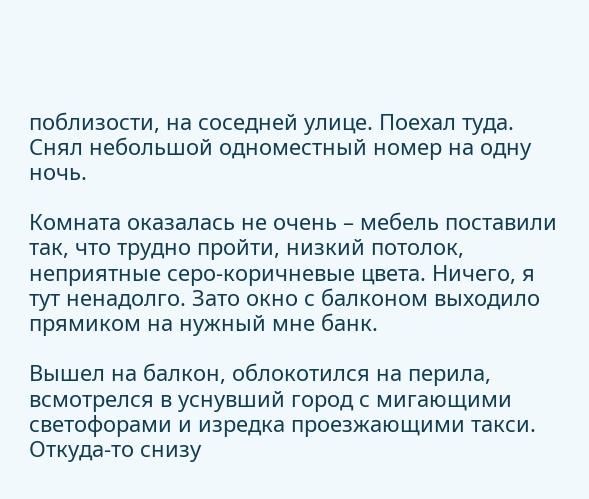поблизости, на соседней улице. Поехал туда. Снял небольшой одноместный номер на одну ночь.

Комната оказалась не очень – мебель поставили так, что трудно пройти, низкий потолок, неприятные серо-коричневые цвета. Ничего, я тут ненадолго. Зато окно с балконом выходило прямиком на нужный мне банк.

Вышел на балкон, облокотился на перила, всмотрелся в уснувший город с мигающими светофорами и изредка проезжающими такси. Откуда-то снизу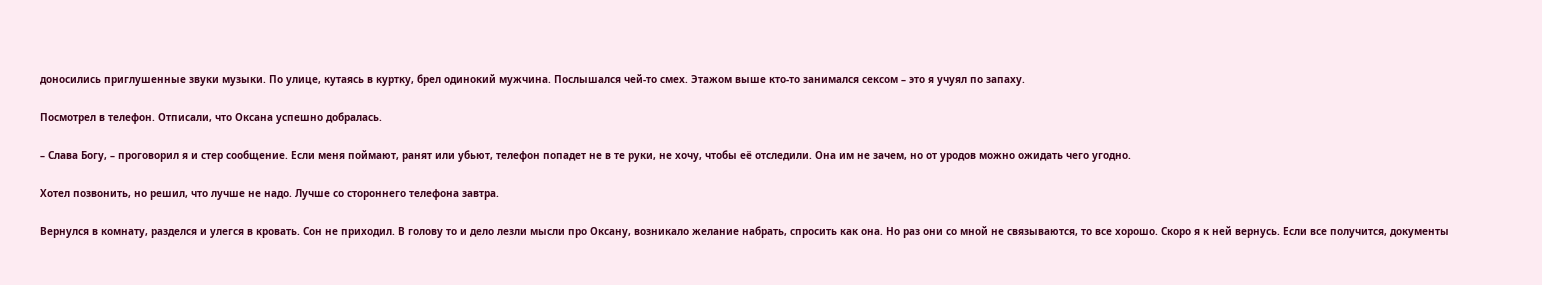доносились приглушенные звуки музыки. По улице, кутаясь в куртку, брел одинокий мужчина. Послышался чей-то смех. Этажом выше кто-то занимался сексом – это я учуял по запаху.

Посмотрел в телефон. Отписали, что Оксана успешно добралась.

– Слава Богу, – проговорил я и стер сообщение. Если меня поймают, ранят или убьют, телефон попадет не в те руки, не хочу, чтобы её отследили. Она им не зачем, но от уродов можно ожидать чего угодно.

Хотел позвонить, но решил, что лучше не надо. Лучше со стороннего телефона завтра.

Вернулся в комнату, разделся и улегся в кровать. Сон не приходил. В голову то и дело лезли мысли про Оксану, возникало желание набрать, спросить как она. Но раз они со мной не связываются, то все хорошо. Скоро я к ней вернусь. Если все получится, документы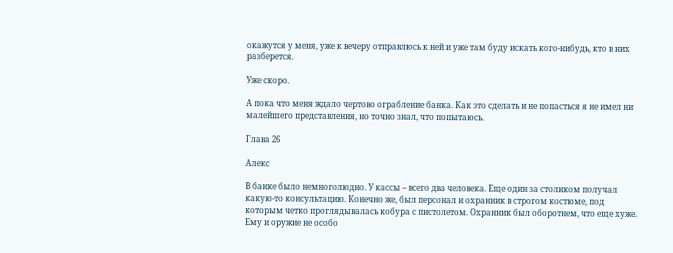окажутся у меня, уже к вечеру отправлюсь к ней и уже там буду искать кого-нибудь, кто в них разберется.

Уже скоро.

А пока что меня ждало чертово ограбление банка. Как это сделать и не попасться я не имел ни малейшего представления, но точно знал, что попытаюсь.

Глава 26

Алекс

В банке было немноголюдно. У кассы – всего два человека. Еще один за столиком получал какую-то консультацию. Конечно же, был персонал и охранник в строгом костюме, под которым четко проглядывалась кобура с пистолетом. Охранник был оборотнем, что еще хуже. Ему и оружие не особо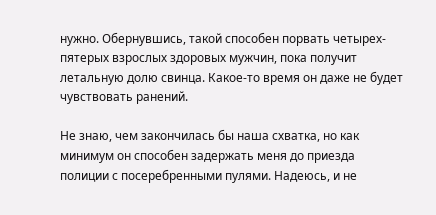нужно. Обернувшись, такой способен порвать четырех-пятерых взрослых здоровых мужчин, пока получит летальную долю свинца. Какое-то время он даже не будет чувствовать ранений.

Не знаю, чем закончилась бы наша схватка, но как минимум он способен задержать меня до приезда полиции с посеребренными пулями. Надеюсь, и не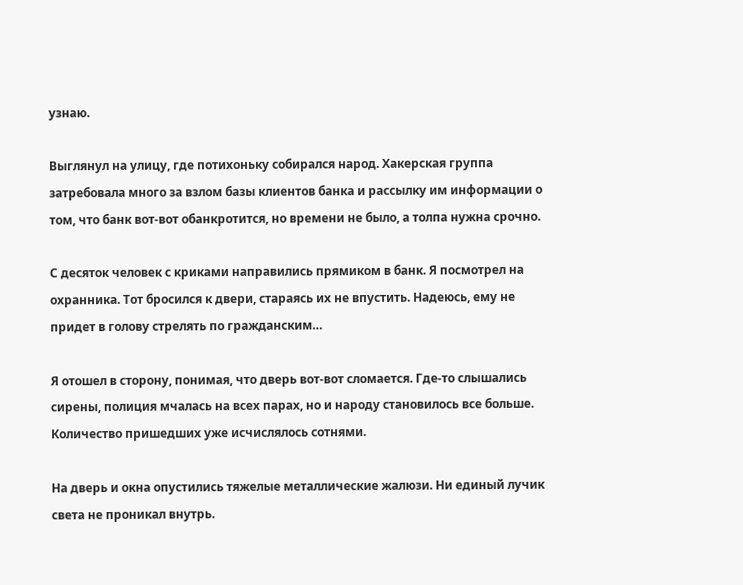узнаю.

Выглянул на улицу, где потихоньку собирался народ. Хакерская группа затребовала много за взлом базы клиентов банка и рассылку им информации о том, что банк вот-вот обанкротится, но времени не было, а толпа нужна срочно.

С десяток человек с криками направились прямиком в банк. Я посмотрел на охранника. Тот бросился к двери, стараясь их не впустить. Надеюсь, ему не придет в голову стрелять по гражданским…

Я отошел в сторону, понимая, что дверь вот-вот сломается. Где-то слышались сирены, полиция мчалась на всех парах, но и народу становилось все больше. Количество пришедших уже исчислялось сотнями.

На дверь и окна опустились тяжелые металлические жалюзи. Ни единый лучик света не проникал внутрь.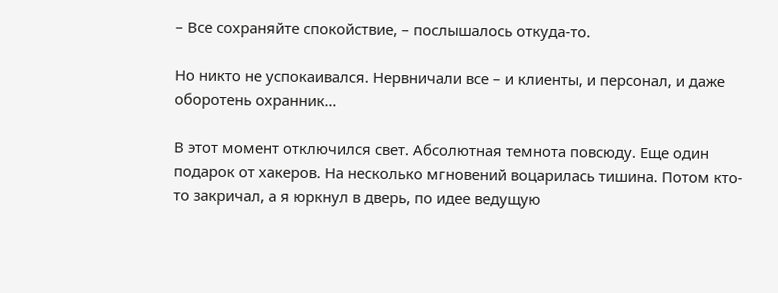– Все сохраняйте спокойствие, – послышалось откуда-то.

Но никто не успокаивался. Нервничали все – и клиенты, и персонал, и даже оборотень охранник…

В этот момент отключился свет. Абсолютная темнота повсюду. Еще один подарок от хакеров. На несколько мгновений воцарилась тишина. Потом кто-то закричал, а я юркнул в дверь, по идее ведущую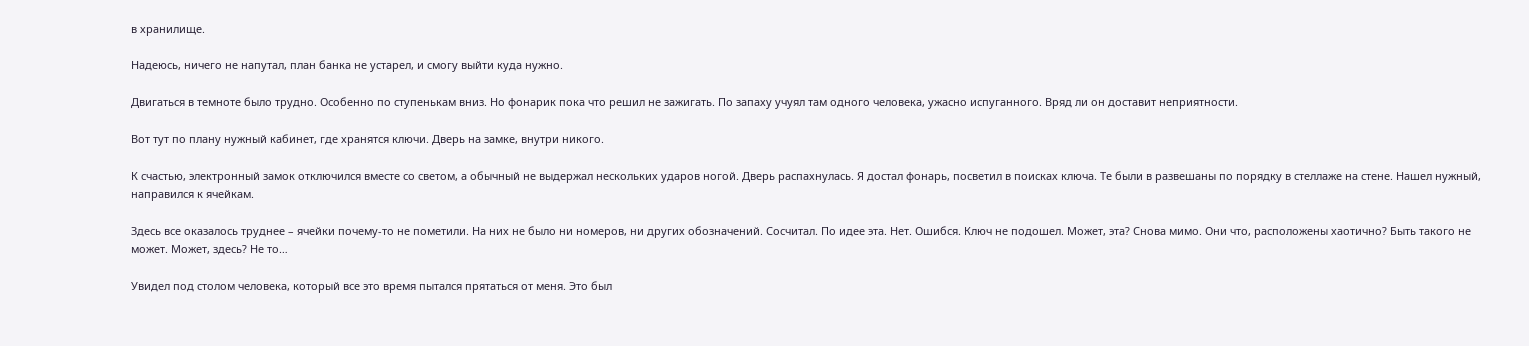в хранилище.

Надеюсь, ничего не напутал, план банка не устарел, и смогу выйти куда нужно.

Двигаться в темноте было трудно. Особенно по ступенькам вниз. Но фонарик пока что решил не зажигать. По запаху учуял там одного человека, ужасно испуганного. Вряд ли он доставит неприятности.

Вот тут по плану нужный кабинет, где хранятся ключи. Дверь на замке, внутри никого.

К счастью, электронный замок отключился вместе со светом, а обычный не выдержал нескольких ударов ногой. Дверь распахнулась. Я достал фонарь, посветил в поисках ключа. Те были в развешаны по порядку в стеллаже на стене. Нашел нужный, направился к ячейкам.

Здесь все оказалось труднее – ячейки почему-то не пометили. На них не было ни номеров, ни других обозначений. Сосчитал. По идее эта. Нет. Ошибся. Ключ не подошел. Может, эта? Снова мимо. Они что, расположены хаотично? Быть такого не может. Может, здесь? Не то…

Увидел под столом человека, который все это время пытался прятаться от меня. Это был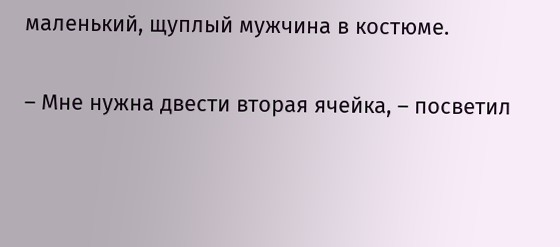маленький, щуплый мужчина в костюме.

– Мне нужна двести вторая ячейка, – посветил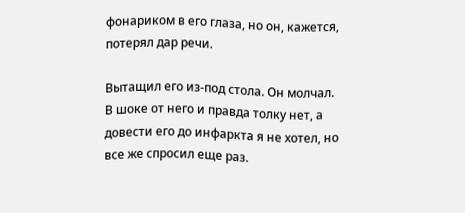фонариком в его глаза, но он, кажется, потерял дар речи.

Вытащил его из-под стола. Он молчал. В шоке от него и правда толку нет, а довести его до инфаркта я не хотел, но все же спросил еще раз.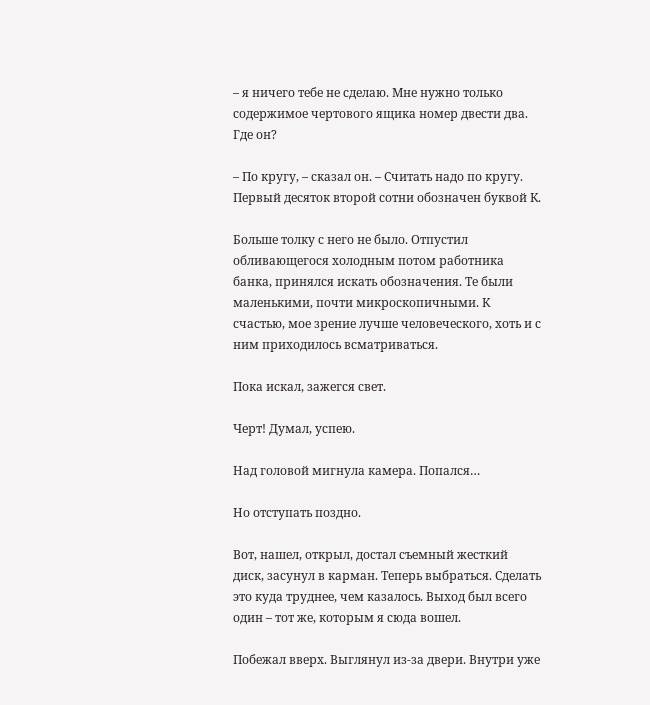– я ничего тебе не сделаю. Мне нужно только содержимое чертового ящика номер двести два. Где он?

– По кругу, – сказал он. – Считать надо по кругу. Первый десяток второй сотни обозначен буквой К.

Больше толку с него не было. Отпустил обливающегося холодным потом работника банка, принялся искать обозначения. Те были маленькими, почти микроскопичными. К счастью, мое зрение лучше человеческого, хоть и с ним приходилось всматриваться.

Пока искал, зажегся свет.

Черт! Думал, успею.

Над головой мигнула камера. Попался…

Но отступать поздно.

Вот, нашел, открыл, достал съемный жесткий диск, засунул в карман. Теперь выбраться. Сделать это куда труднее, чем казалось. Выход был всего один – тот же, которым я сюда вошел.

Побежал вверх. Выглянул из-за двери. Внутри уже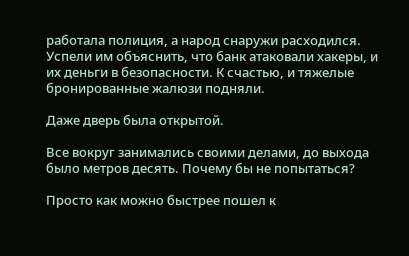работала полиция, а народ снаружи расходился. Успели им объяснить, что банк атаковали хакеры, и их деньги в безопасности. К счастью, и тяжелые бронированные жалюзи подняли.

Даже дверь была открытой.

Все вокруг занимались своими делами, до выхода было метров десять. Почему бы не попытаться?

Просто как можно быстрее пошел к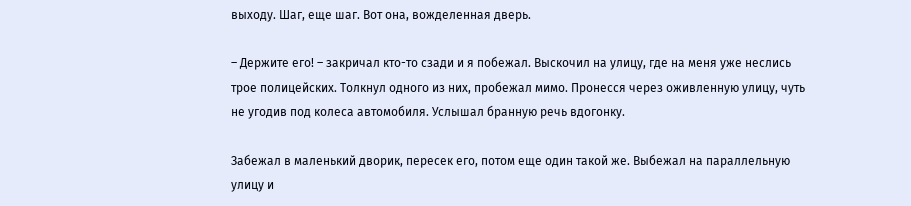выходу. Шаг, еще шаг. Вот она, вожделенная дверь.

– Держите его! – закричал кто-то сзади и я побежал. Выскочил на улицу, где на меня уже неслись трое полицейских. Толкнул одного из них, пробежал мимо. Пронесся через оживленную улицу, чуть не угодив под колеса автомобиля. Услышал бранную речь вдогонку.

Забежал в маленький дворик, пересек его, потом еще один такой же. Выбежал на параллельную улицу и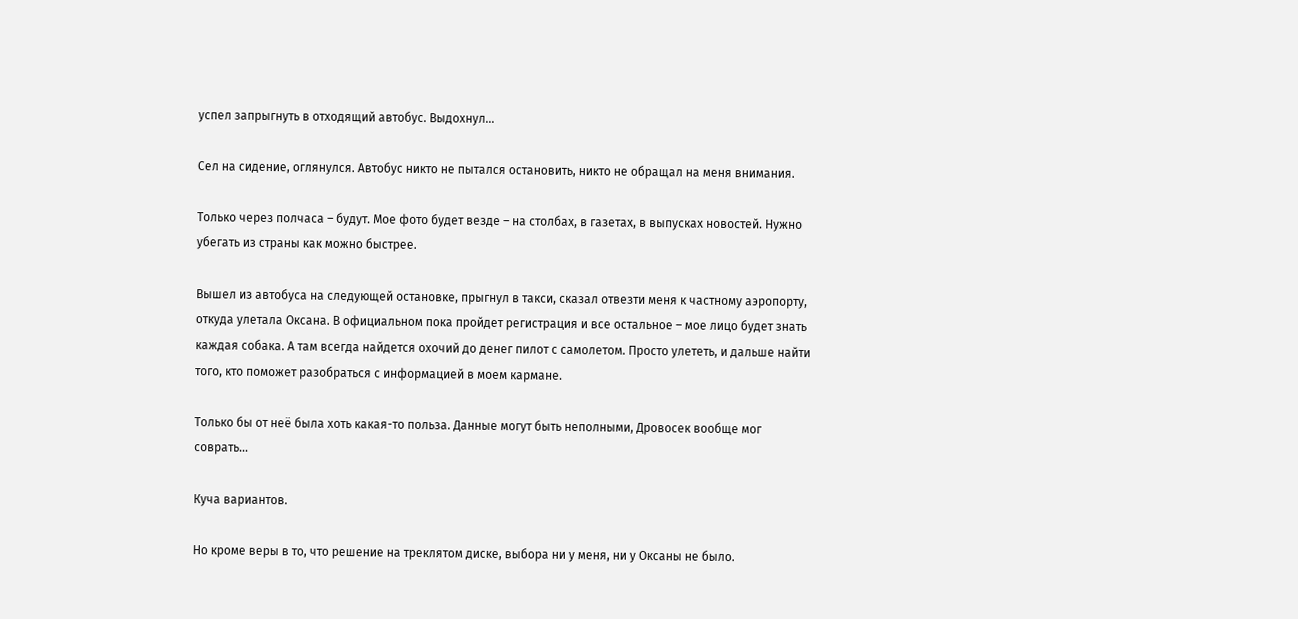успел запрыгнуть в отходящий автобус. Выдохнул…

Сел на сидение, оглянулся. Автобус никто не пытался остановить, никто не обращал на меня внимания.

Только через полчаса – будут. Мое фото будет везде – на столбах, в газетах, в выпусках новостей. Нужно убегать из страны как можно быстрее.

Вышел из автобуса на следующей остановке, прыгнул в такси, сказал отвезти меня к частному аэропорту, откуда улетала Оксана. В официальном пока пройдет регистрация и все остальное – мое лицо будет знать каждая собака. А там всегда найдется охочий до денег пилот с самолетом. Просто улететь, и дальше найти того, кто поможет разобраться с информацией в моем кармане.

Только бы от неё была хоть какая-то польза. Данные могут быть неполными, Дровосек вообще мог соврать…

Куча вариантов.

Но кроме веры в то, что решение на треклятом диске, выбора ни у меня, ни у Оксаны не было.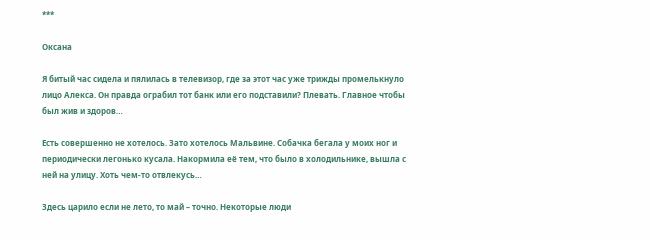***

Оксана

Я битый час сидела и пялилась в телевизор, где за этот час уже трижды промелькнуло лицо Алекса. Он правда ограбил тот банк или его подставили? Плевать. Главное чтобы был жив и здоров…

Есть совершенно не хотелось. Зато хотелось Мальвине. Собачка бегала у моих ног и периодически легонько кусала. Накормила её тем, что было в холодильнике, вышла с ней на улицу. Хоть чем-то отвлекусь…

Здесь царило если не лето, то май – точно. Некоторые люди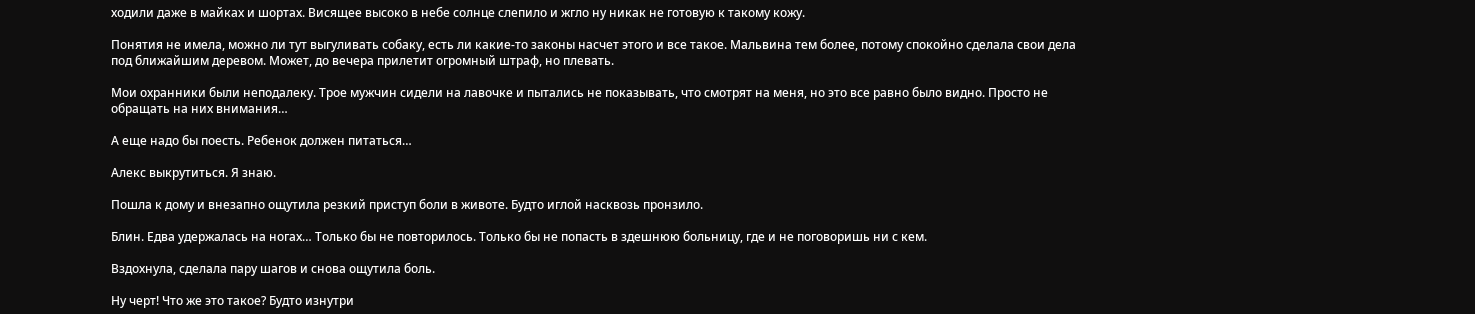ходили даже в майках и шортах. Висящее высоко в небе солнце слепило и жгло ну никак не готовую к такому кожу.

Понятия не имела, можно ли тут выгуливать собаку, есть ли какие-то законы насчет этого и все такое. Мальвина тем более, потому спокойно сделала свои дела под ближайшим деревом. Может, до вечера прилетит огромный штраф, но плевать.

Мои охранники были неподалеку. Трое мужчин сидели на лавочке и пытались не показывать, что смотрят на меня, но это все равно было видно. Просто не обращать на них внимания…

А еще надо бы поесть. Ребенок должен питаться…

Алекс выкрутиться. Я знаю.

Пошла к дому и внезапно ощутила резкий приступ боли в животе. Будто иглой насквозь пронзило.

Блин. Едва удержалась на ногах… Только бы не повторилось. Только бы не попасть в здешнюю больницу, где и не поговоришь ни с кем.

Вздохнула, сделала пару шагов и снова ощутила боль.

Ну черт! Что же это такое? Будто изнутри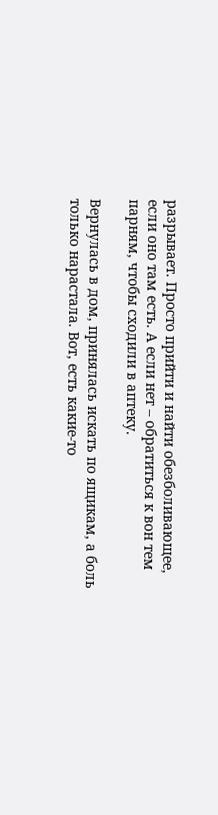разрывает. Просто прийти и найти обезболивающее, если оно там есть. А если нет – обратиться к вон тем парням, чтобы сходили в аптеку.

Вернулась в дом, принялась искать по ящикам, а боль только нарастала. Вот, есть какие-то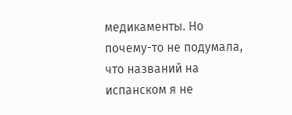медикаменты. Но почему-то не подумала, что названий на испанском я не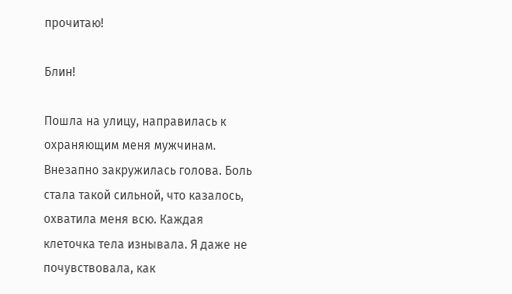прочитаю!

Блин!

Пошла на улицу, направилась к охраняющим меня мужчинам. Внезапно закружилась голова. Боль стала такой сильной, что казалось, охватила меня всю. Каждая клеточка тела изнывала. Я даже не почувствовала, как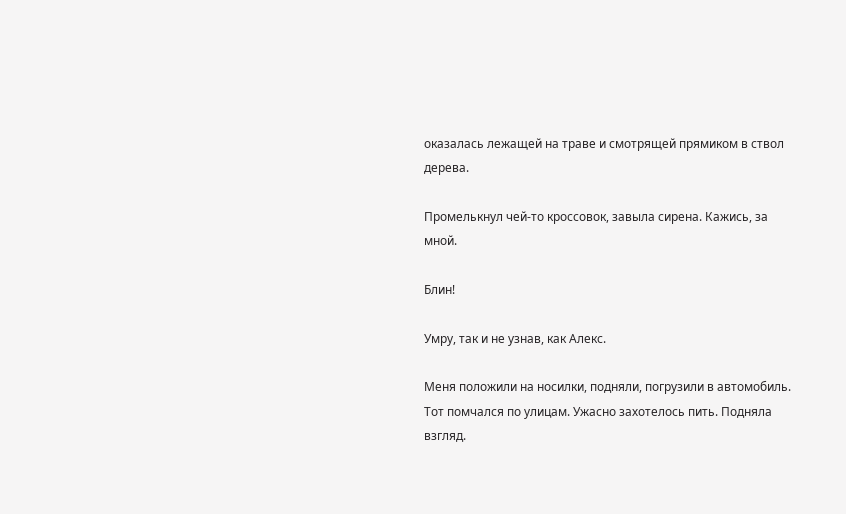оказалась лежащей на траве и смотрящей прямиком в ствол дерева.

Промелькнул чей-то кроссовок, завыла сирена. Кажись, за мной.

Блин!

Умру, так и не узнав, как Алекс.

Меня положили на носилки, подняли, погрузили в автомобиль. Тот помчался по улицам. Ужасно захотелось пить. Подняла взгляд.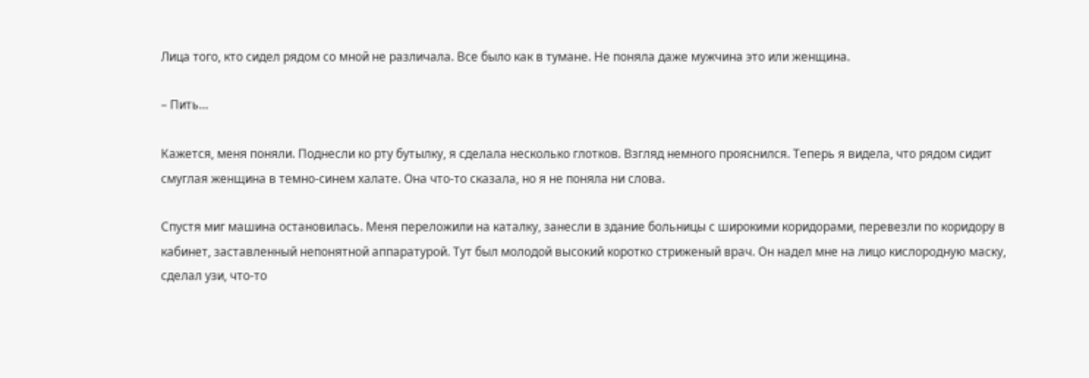Лица того, кто сидел рядом со мной не различала. Все было как в тумане. Не поняла даже мужчина это или женщина.

– Пить…

Кажется, меня поняли. Поднесли ко рту бутылку, я сделала несколько глотков. Взгляд немного прояснился. Теперь я видела, что рядом сидит смуглая женщина в темно-синем халате. Она что-то сказала, но я не поняла ни слова.

Спустя миг машина остановилась. Меня переложили на каталку, занесли в здание больницы с широкими коридорами, перевезли по коридору в кабинет, заставленный непонятной аппаратурой. Тут был молодой высокий коротко стриженый врач. Он надел мне на лицо кислородную маску, сделал узи, что-то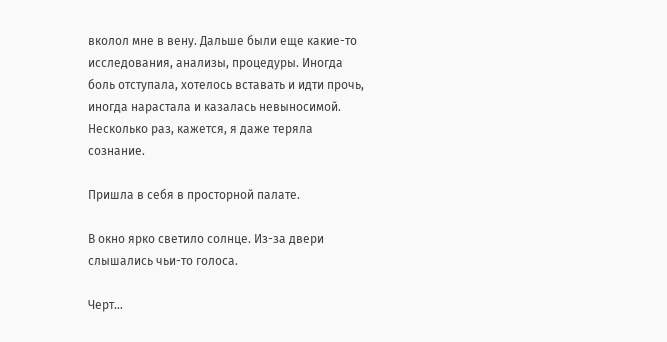вколол мне в вену. Дальше были еще какие-то исследования, анализы, процедуры. Иногда боль отступала, хотелось вставать и идти прочь, иногда нарастала и казалась невыносимой. Несколько раз, кажется, я даже теряла сознание.

Пришла в себя в просторной палате.

В окно ярко светило солнце. Из-за двери слышались чьи-то голоса.

Черт…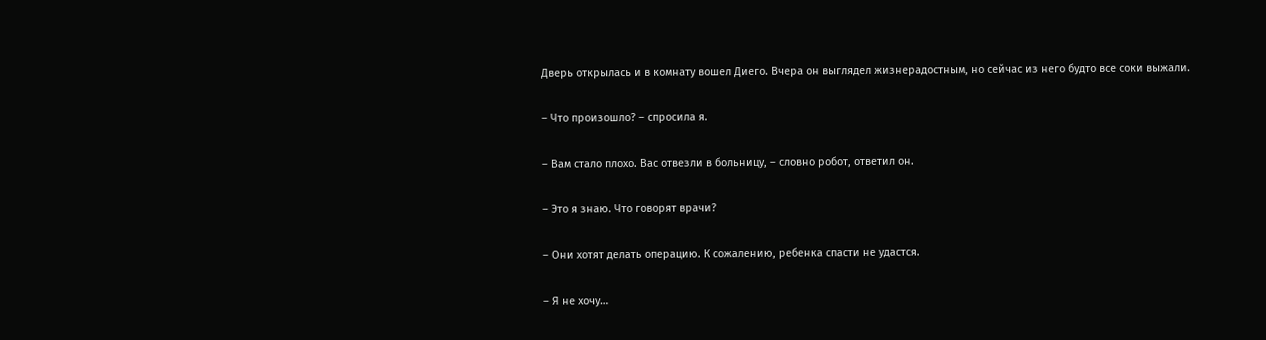Дверь открылась и в комнату вошел Диего. Вчера он выглядел жизнерадостным, но сейчас из него будто все соки выжали.

– Что произошло? – спросила я.

– Вам стало плохо. Вас отвезли в больницу, – словно робот, ответил он.

– Это я знаю. Что говорят врачи?

– Они хотят делать операцию. К сожалению, ребенка спасти не удастся.

– Я не хочу…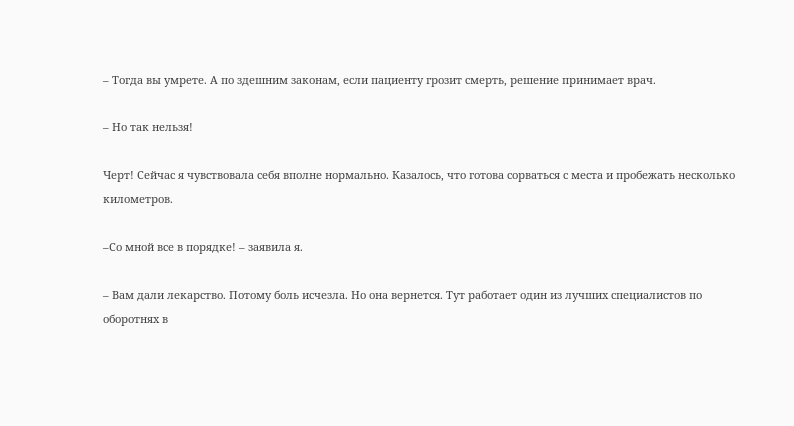– Тогда вы умрете. А по здешним законам, если пациенту грозит смерть, решение принимает врач.

– Но так нельзя!

Черт! Сейчас я чувствовала себя вполне нормально. Казалось, что готова сорваться с места и пробежать несколько километров.

–Со мной все в порядке! – заявила я.

– Вам дали лекарство. Потому боль исчезла. Но она вернется. Тут работает один из лучших специалистов по оборотнях в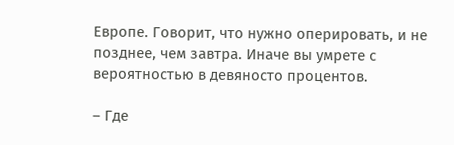Европе. Говорит, что нужно оперировать, и не позднее, чем завтра. Иначе вы умрете с вероятностью в девяносто процентов.

– Где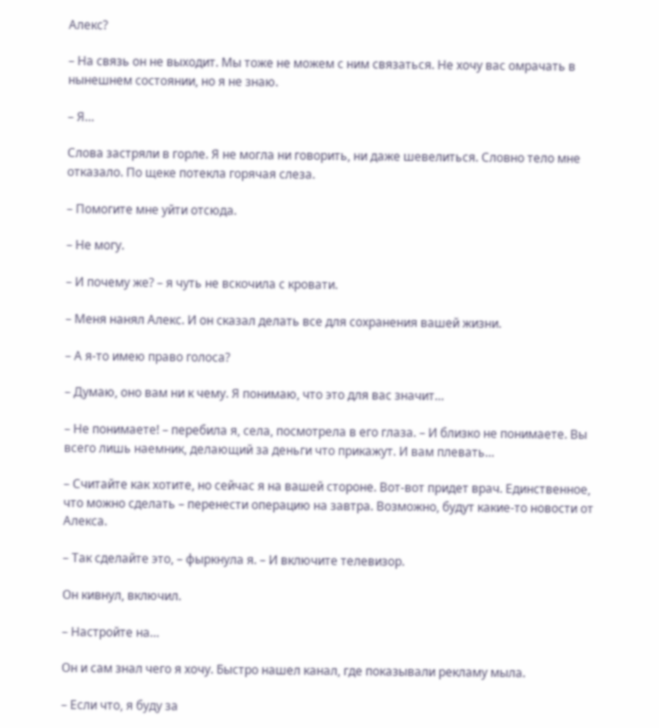Алекс?

– На связь он не выходит. Мы тоже не можем с ним связаться. Не хочу вас омрачать в нынешнем состоянии, но я не знаю.

– Я…

Слова застряли в горле. Я не могла ни говорить, ни даже шевелиться. Словно тело мне отказало. По щеке потекла горячая слеза.

– Помогите мне уйти отсюда.

– Не могу.

– И почему же? – я чуть не вскочила с кровати.

– Меня нанял Алекс. И он сказал делать все для сохранения вашей жизни.

– А я-то имею право голоса?

– Думаю, оно вам ни к чему. Я понимаю, что это для вас значит…

– Не понимаете! – перебила я, села, посмотрела в его глаза. – И близко не понимаете. Вы всего лишь наемник, делающий за деньги что прикажут. И вам плевать…

– Считайте как хотите, но сейчас я на вашей стороне. Вот-вот придет врач. Единственное, что можно сделать – перенести операцию на завтра. Возможно, будут какие-то новости от Алекса.

– Так сделайте это, – фыркнула я. – И включите телевизор.

Он кивнул, включил.

– Настройте на…

Он и сам знал чего я хочу. Быстро нашел канал, где показывали рекламу мыла.

– Если что, я буду за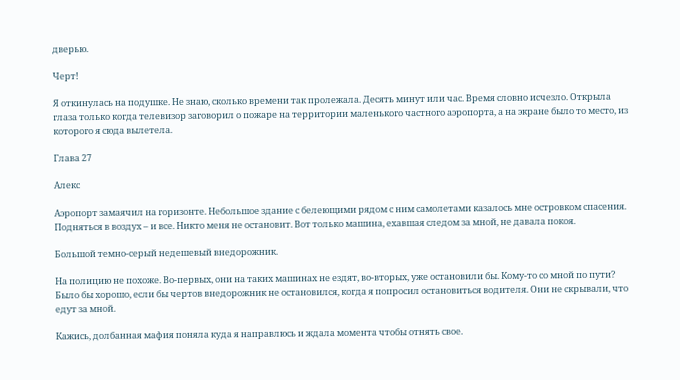дверью.

Черт!

Я откинулась на подушке. Не знаю, сколько времени так пролежала. Десять минут или час. Время словно исчезло. Открыла глаза только когда телевизор заговорил о пожаре на территории маленького частного аэропорта, а на экране было то место, из которого я сюда вылетела.

Глава 27

Алекс

Аэропорт замаячил на горизонте. Небольшое здание с белеющими рядом с ним самолетами казалось мне островком спасения. Подняться в воздух – и все. Никто меня не остановит. Вот только машина, ехавшая следом за мной, не давала покоя.

Большой темно-серый недешевый внедорожник.

На полицию не похоже. Во-первых, они на таких машинах не ездят, во-вторых, уже остановили бы. Кому-то со мной по пути? Было бы хорошо, если бы чертов внедорожник не остановился, когда я попросил остановиться водителя. Они не скрывали, что едут за мной.

Кажись, долбанная мафия поняла куда я направлюсь и ждала момента чтобы отнять свое.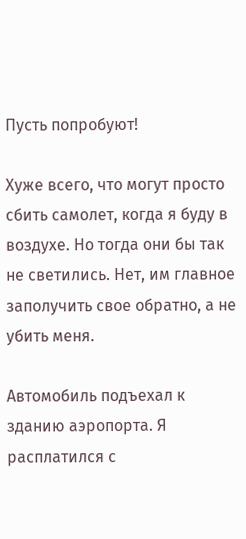Пусть попробуют!

Хуже всего, что могут просто сбить самолет, когда я буду в воздухе. Но тогда они бы так не светились. Нет, им главное заполучить свое обратно, а не убить меня.

Автомобиль подъехал к зданию аэропорта. Я расплатился с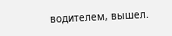водителем, вышел.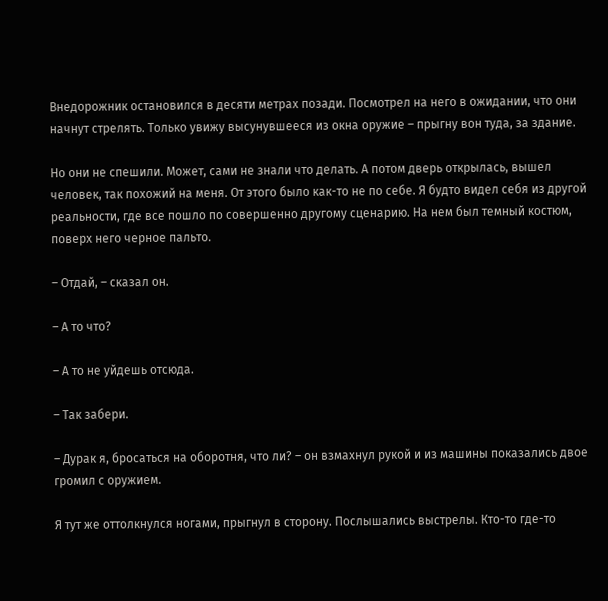Внедорожник остановился в десяти метрах позади. Посмотрел на него в ожидании, что они начнут стрелять. Только увижу высунувшееся из окна оружие – прыгну вон туда, за здание.

Но они не спешили. Может, сами не знали что делать. А потом дверь открылась, вышел человек, так похожий на меня. От этого было как-то не по себе. Я будто видел себя из другой реальности, где все пошло по совершенно другому сценарию. На нем был темный костюм, поверх него черное пальто.

– Отдай, – сказал он.

– А то что?

– А то не уйдешь отсюда.

– Так забери.

– Дурак я, бросаться на оборотня, что ли? – он взмахнул рукой и из машины показались двое громил с оружием.

Я тут же оттолкнулся ногами, прыгнул в сторону. Послышались выстрелы. Кто-то где-то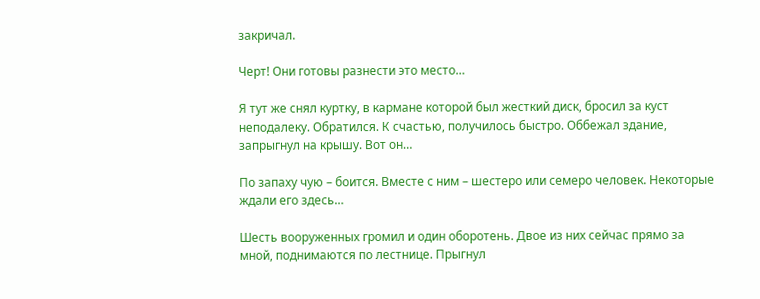закричал.

Черт! Они готовы разнести это место…

Я тут же снял куртку, в кармане которой был жесткий диск, бросил за куст неподалеку. Обратился. К счастью, получилось быстро. Оббежал здание, запрыгнул на крышу. Вот он…

По запаху чую – боится. Вместе с ним – шестеро или семеро человек. Некоторые ждали его здесь…

Шесть вооруженных громил и один оборотень. Двое из них сейчас прямо за мной, поднимаются по лестнице. Прыгнул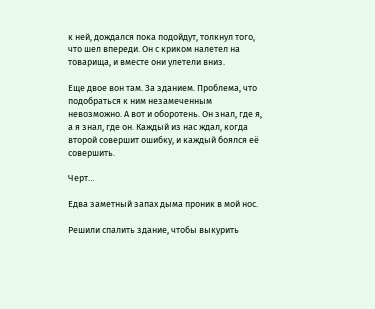к ней, дождался пока подойдут, толкнул того, что шел впереди. Он с криком налетел на товарища, и вместе они улетели вниз.

Еще двое вон там. За зданием. Проблема, что подобраться к ним незамеченным невозможно. А вот и оборотень. Он знал, где я, а я знал, где он. Каждый из нас ждал, когда второй совершит ошибку, и каждый боялся её совершить.

Черт…

Едва заметный запах дыма проник в мой нос.

Решили спалить здание, чтобы выкурить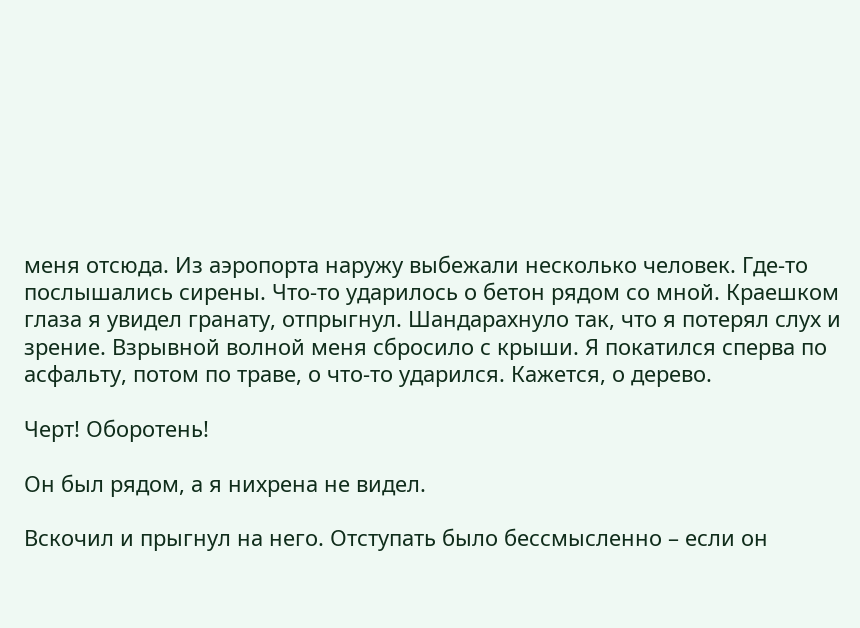меня отсюда. Из аэропорта наружу выбежали несколько человек. Где-то послышались сирены. Что-то ударилось о бетон рядом со мной. Краешком глаза я увидел гранату, отпрыгнул. Шандарахнуло так, что я потерял слух и зрение. Взрывной волной меня сбросило с крыши. Я покатился сперва по асфальту, потом по траве, о что-то ударился. Кажется, о дерево.

Черт! Оборотень!

Он был рядом, а я нихрена не видел.

Вскочил и прыгнул на него. Отступать было бессмысленно – если он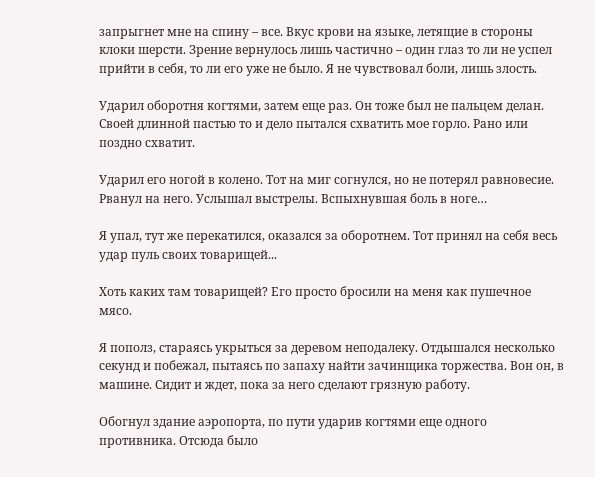запрыгнет мне на спину – все. Вкус крови на языке, летящие в стороны клоки шерсти. Зрение вернулось лишь частично – один глаз то ли не успел прийти в себя, то ли его уже не было. Я не чувствовал боли, лишь злость.

Ударил оборотня когтями, затем еще раз. Он тоже был не пальцем делан. Своей длинной пастью то и дело пытался схватить мое горло. Рано или поздно схватит.

Ударил его ногой в колено. Тот на миг согнулся, но не потерял равновесие. Рванул на него. Услышал выстрелы. Вспыхнувшая боль в ноге…

Я упал, тут же перекатился, оказался за оборотнем. Тот принял на себя весь удар пуль своих товарищей...

Хоть каких там товарищей? Его просто бросили на меня как пушечное мясо.

Я пополз, стараясь укрыться за деревом неподалеку. Отдышался несколько секунд и побежал, пытаясь по запаху найти зачинщика торжества. Вон он, в машине. Сидит и ждет, пока за него сделают грязную работу.

Обогнул здание аэропорта, по пути ударив когтями еще одного противника. Отсюда было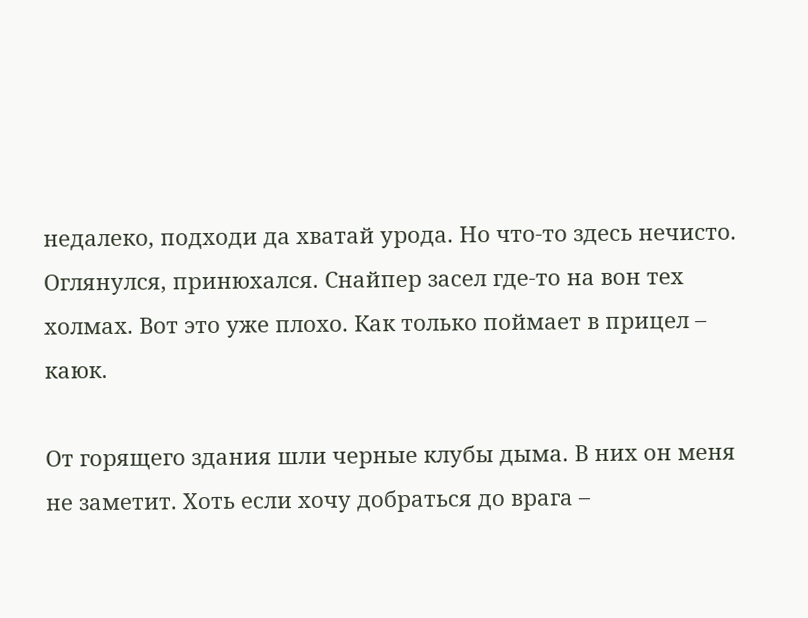недалеко, подходи да хватай урода. Но что-то здесь нечисто. Оглянулся, принюхался. Снайпер засел где-то на вон тех холмах. Вот это уже плохо. Как только поймает в прицел – каюк.

От горящего здания шли черные клубы дыма. В них он меня не заметит. Хоть если хочу добраться до врага –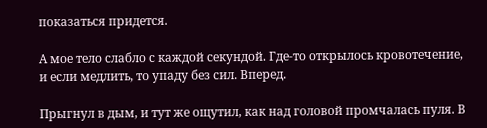показаться придется.

А мое тело слабло с каждой секундой. Где-то открылось кровотечение, и если медлить, то упаду без сил. Вперед.

Прыгнул в дым, и тут же ощутил, как над головой промчалась пуля. В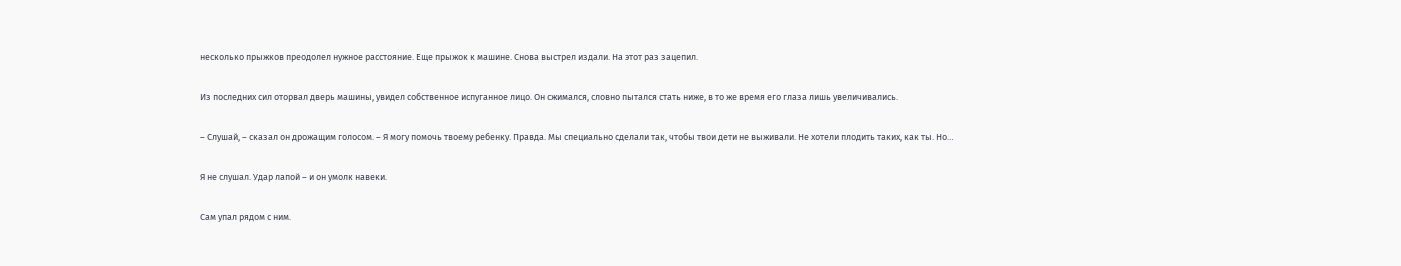несколько прыжков преодолел нужное расстояние. Еще прыжок к машине. Снова выстрел издали. На этот раз зацепил.

Из последних сил оторвал дверь машины, увидел собственное испуганное лицо. Он сжимался, словно пытался стать ниже, в то же время его глаза лишь увеличивались.

– Слушай, – сказал он дрожащим голосом. – Я могу помочь твоему ребенку. Правда. Мы специально сделали так, чтобы твои дети не выживали. Не хотели плодить таких, как ты. Но…

Я не слушал. Удар лапой – и он умолк навеки.

Сам упал рядом с ним.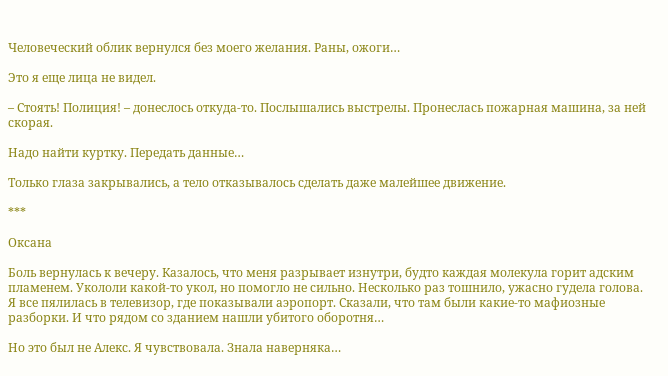Человеческий облик вернулся без моего желания. Раны, ожоги…

Это я еще лица не видел.

– Стоять! Полиция! – донеслось откуда-то. Послышались выстрелы. Пронеслась пожарная машина, за ней скорая.

Надо найти куртку. Передать данные…

Только глаза закрывались, а тело отказывалось сделать даже малейшее движение.

***

Оксана

Боль вернулась к вечеру. Казалось, что меня разрывает изнутри, будто каждая молекула горит адским пламенем. Укололи какой-то укол, но помогло не сильно. Несколько раз тошнило, ужасно гудела голова. Я все пялилась в телевизор, где показывали аэропорт. Сказали, что там были какие-то мафиозные разборки. И что рядом со зданием нашли убитого оборотня…

Но это был не Алекс. Я чувствовала. Знала наверняка…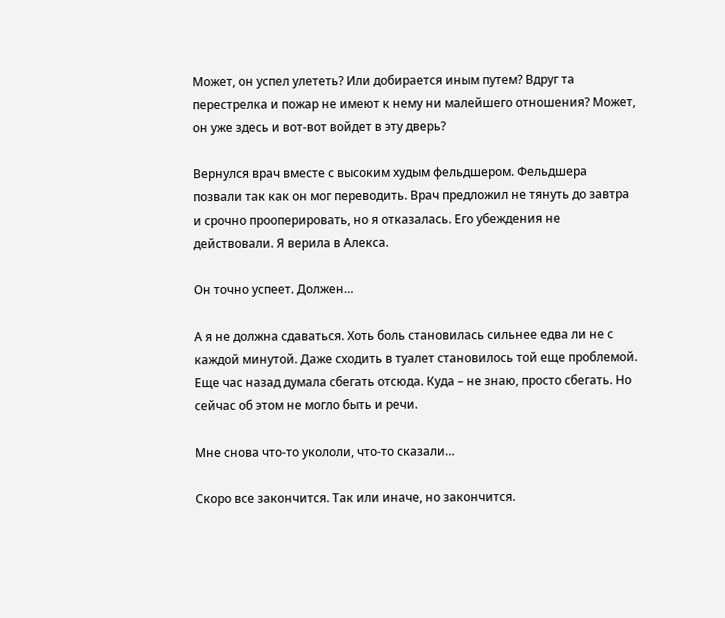Может, он успел улететь? Или добирается иным путем? Вдруг та перестрелка и пожар не имеют к нему ни малейшего отношения? Может, он уже здесь и вот-вот войдет в эту дверь?

Вернулся врач вместе с высоким худым фельдшером. Фельдшера позвали так как он мог переводить. Врач предложил не тянуть до завтра и срочно прооперировать, но я отказалась. Его убеждения не действовали. Я верила в Алекса.

Он точно успеет. Должен…

А я не должна сдаваться. Хоть боль становилась сильнее едва ли не с каждой минутой. Даже сходить в туалет становилось той еще проблемой. Еще час назад думала сбегать отсюда. Куда – не знаю, просто сбегать. Но сейчас об этом не могло быть и речи.

Мне снова что-то укололи, что-то сказали…

Скоро все закончится. Так или иначе, но закончится.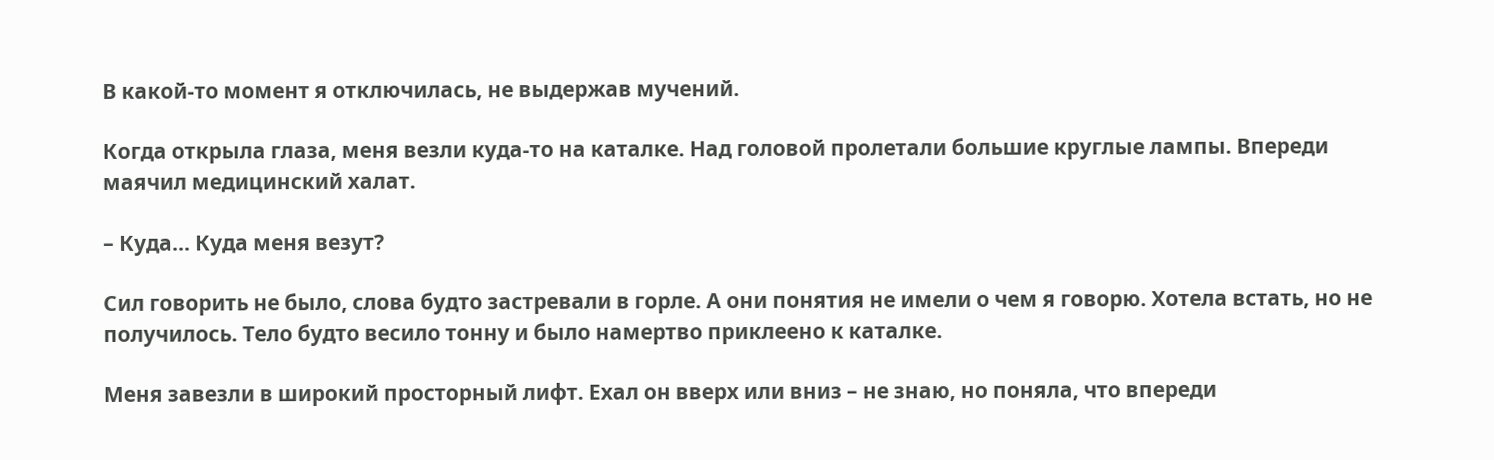В какой-то момент я отключилась, не выдержав мучений.

Когда открыла глаза, меня везли куда-то на каталке. Над головой пролетали большие круглые лампы. Впереди маячил медицинский халат.

– Куда… Куда меня везут?

Сил говорить не было, слова будто застревали в горле. А они понятия не имели о чем я говорю. Хотела встать, но не получилось. Тело будто весило тонну и было намертво приклеено к каталке.

Меня завезли в широкий просторный лифт. Ехал он вверх или вниз – не знаю, но поняла, что впереди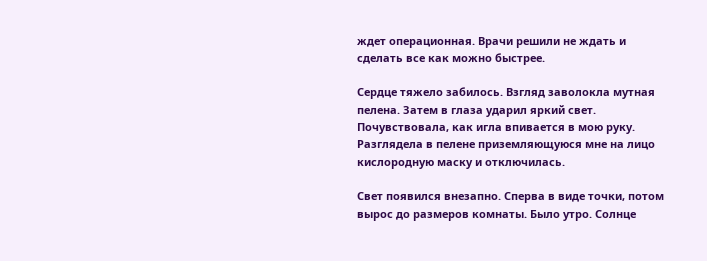ждет операционная. Врачи решили не ждать и сделать все как можно быстрее.

Сердце тяжело забилось. Взгляд заволокла мутная пелена. Затем в глаза ударил яркий свет. Почувствовала, как игла впивается в мою руку. Разглядела в пелене приземляющуюся мне на лицо кислородную маску и отключилась.

Свет появился внезапно. Сперва в виде точки, потом вырос до размеров комнаты. Было утро. Солнце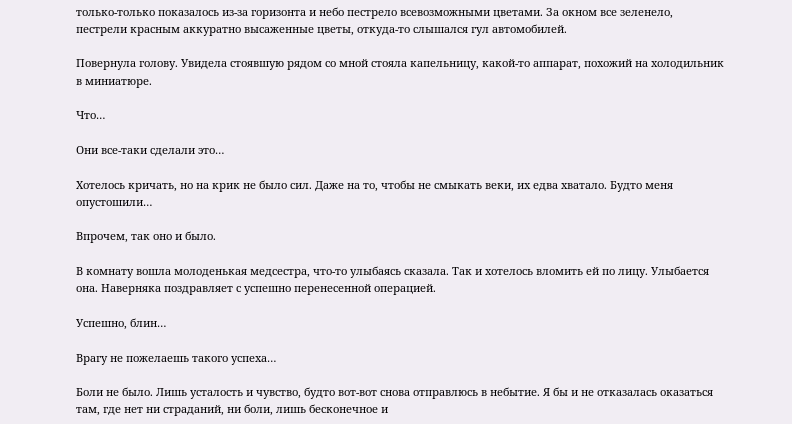только-только показалось из-за горизонта и небо пестрело всевозможными цветами. За окном все зеленело, пестрели красным аккуратно высаженные цветы, откуда-то слышался гул автомобилей.

Повернула голову. Увидела стоявшую рядом со мной стояла капельницу, какой-то аппарат, похожий на холодильник в миниатюре.

Что…

Они все-таки сделали это…

Хотелось кричать, но на крик не было сил. Даже на то, чтобы не смыкать веки, их едва хватало. Будто меня опустошили…

Впрочем, так оно и было.

В комнату вошла молоденькая медсестра, что-то улыбаясь сказала. Так и хотелось вломить ей по лицу. Улыбается она. Наверняка поздравляет с успешно перенесенной операцией.

Успешно, блин…

Врагу не пожелаешь такого успеха…

Боли не было. Лишь усталость и чувство, будто вот-вот снова отправлюсь в небытие. Я бы и не отказалась оказаться там, где нет ни страданий, ни боли, лишь бесконечное и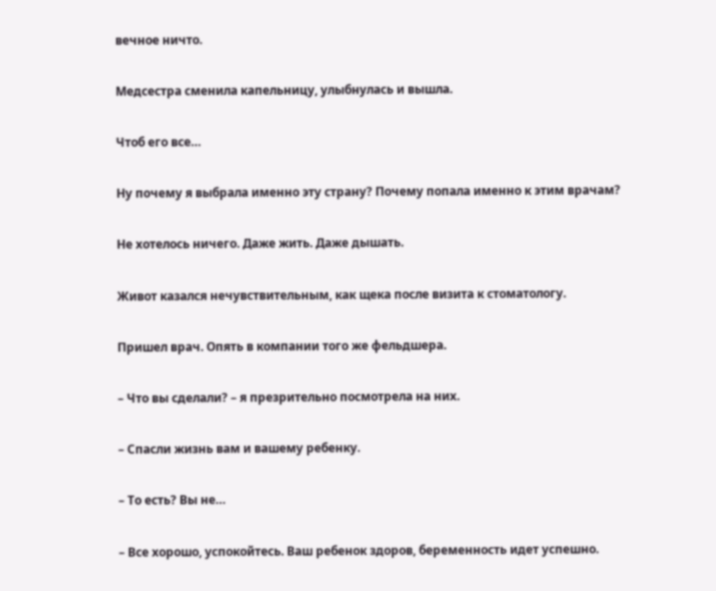вечное ничто.

Медсестра сменила капельницу, улыбнулась и вышла.

Чтоб его все…

Ну почему я выбрала именно эту страну? Почему попала именно к этим врачам?

Не хотелось ничего. Даже жить. Даже дышать.

Живот казался нечувствительным, как щека после визита к стоматологу.

Пришел врач. Опять в компании того же фельдшера.

– Что вы сделали? – я презрительно посмотрела на них.

– Спасли жизнь вам и вашему ребенку.

– То есть? Вы не…

– Все хорошо, успокойтесь. Ваш ребенок здоров, беременность идет успешно.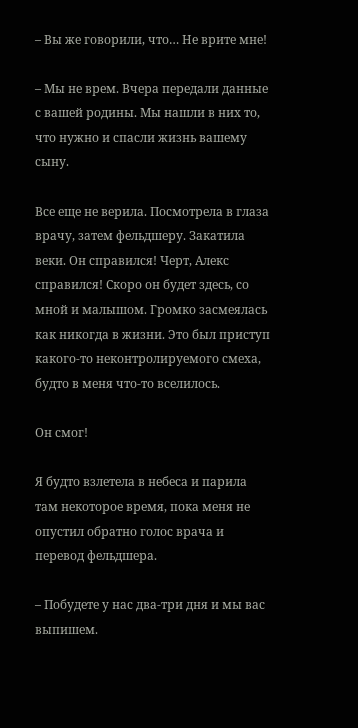– Вы же говорили, что… Не врите мне!

– Мы не врем. Вчера передали данные с вашей родины. Мы нашли в них то, что нужно и спасли жизнь вашему сыну.

Все еще не верила. Посмотрела в глаза врачу, затем фельдшеру. Закатила веки. Он справился! Черт, Алекс справился! Скоро он будет здесь, со мной и малышом. Громко засмеялась как никогда в жизни. Это был приступ какого-то неконтролируемого смеха, будто в меня что-то вселилось.

Он смог!

Я будто взлетела в небеса и парила там некоторое время, пока меня не опустил обратно голос врача и перевод фельдшера.

– Побудете у нас два-три дня и мы вас выпишем.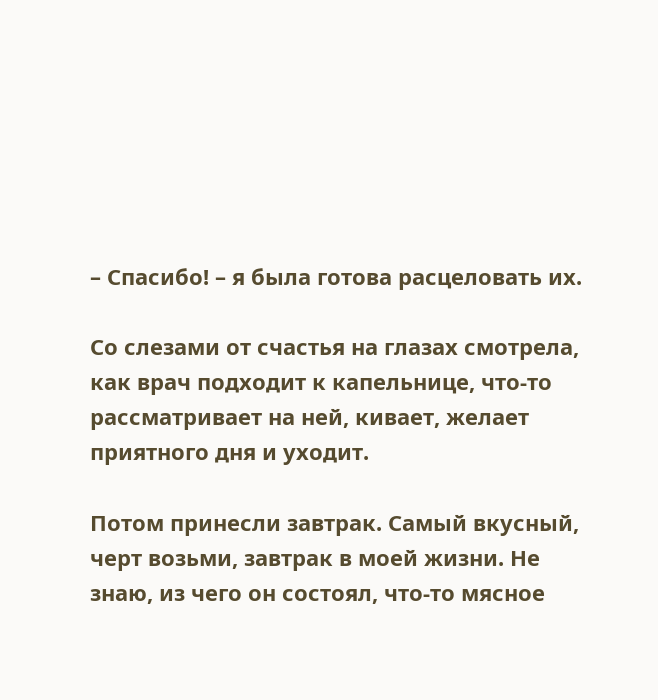– Спасибо! – я была готова расцеловать их.

Со слезами от счастья на глазах смотрела, как врач подходит к капельнице, что-то рассматривает на ней, кивает, желает приятного дня и уходит.

Потом принесли завтрак. Самый вкусный, черт возьми, завтрак в моей жизни. Не знаю, из чего он состоял, что-то мясное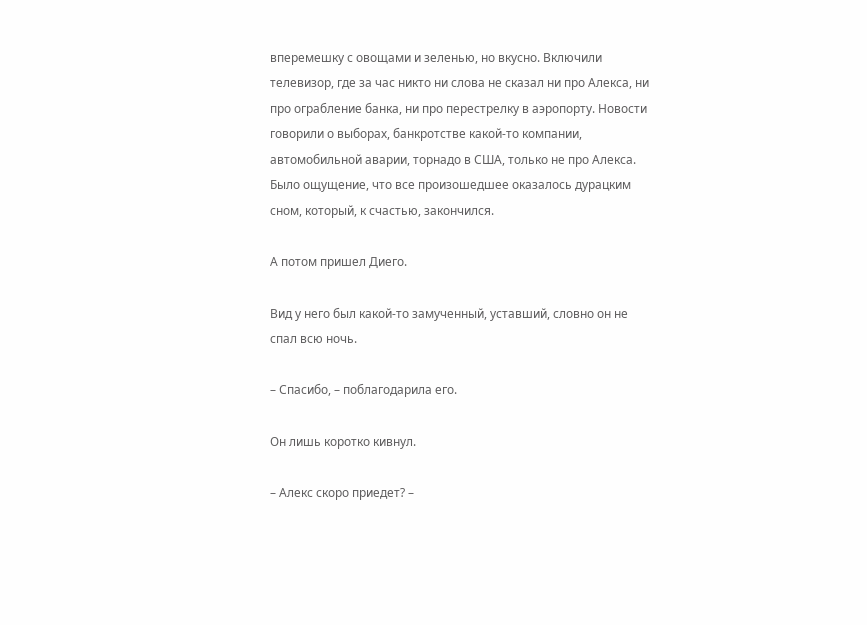вперемешку с овощами и зеленью, но вкусно. Включили телевизор, где за час никто ни слова не сказал ни про Алекса, ни про ограбление банка, ни про перестрелку в аэропорту. Новости говорили о выборах, банкротстве какой-то компании, автомобильной аварии, торнадо в США, только не про Алекса. Было ощущение, что все произошедшее оказалось дурацким сном, который, к счастью, закончился.

А потом пришел Диего.

Вид у него был какой-то замученный, уставший, словно он не спал всю ночь.

– Спасибо, – поблагодарила его.

Он лишь коротко кивнул.

– Алекс скоро приедет? –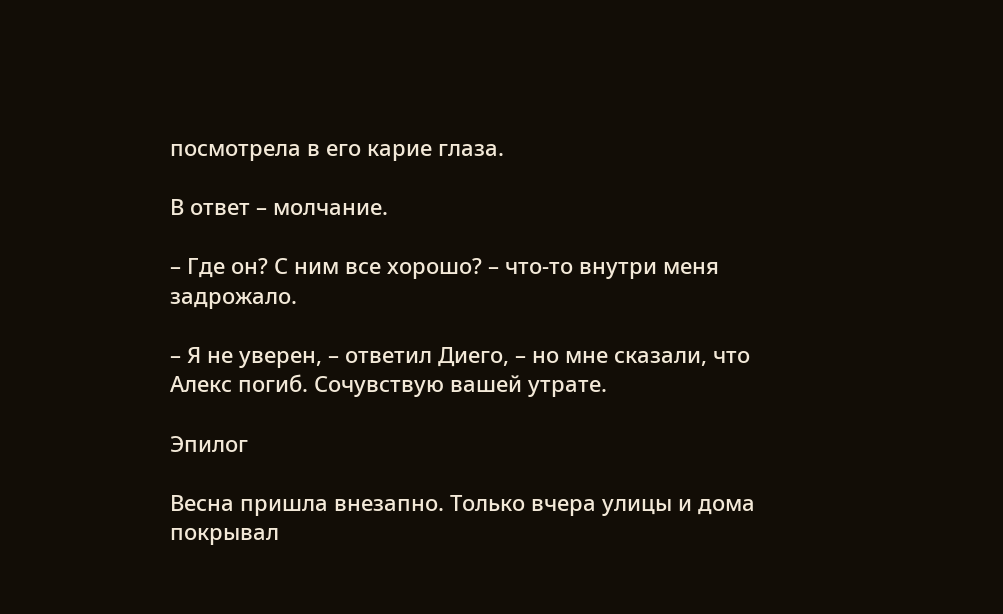посмотрела в его карие глаза.

В ответ – молчание.

– Где он? С ним все хорошо? – что-то внутри меня задрожало.

– Я не уверен, – ответил Диего, – но мне сказали, что Алекс погиб. Сочувствую вашей утрате.

Эпилог

Весна пришла внезапно. Только вчера улицы и дома покрывал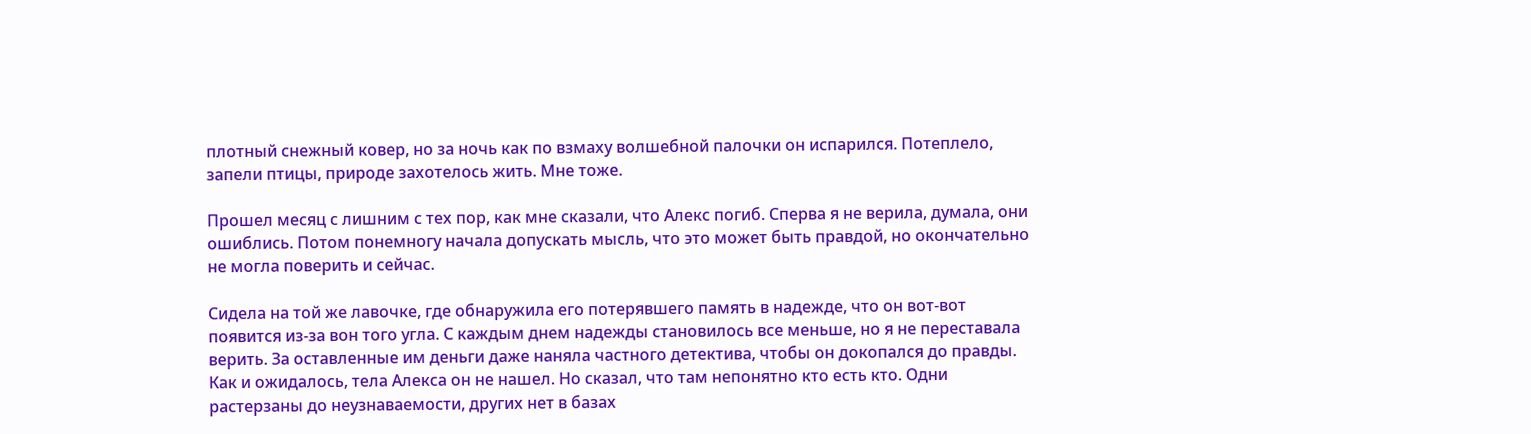плотный снежный ковер, но за ночь как по взмаху волшебной палочки он испарился. Потеплело, запели птицы, природе захотелось жить. Мне тоже.

Прошел месяц с лишним с тех пор, как мне сказали, что Алекс погиб. Сперва я не верила, думала, они ошиблись. Потом понемногу начала допускать мысль, что это может быть правдой, но окончательно не могла поверить и сейчас.

Сидела на той же лавочке, где обнаружила его потерявшего память в надежде, что он вот-вот появится из-за вон того угла. С каждым днем надежды становилось все меньше, но я не переставала верить. За оставленные им деньги даже наняла частного детектива, чтобы он докопался до правды. Как и ожидалось, тела Алекса он не нашел. Но сказал, что там непонятно кто есть кто. Одни растерзаны до неузнаваемости, других нет в базах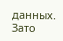данных. Зато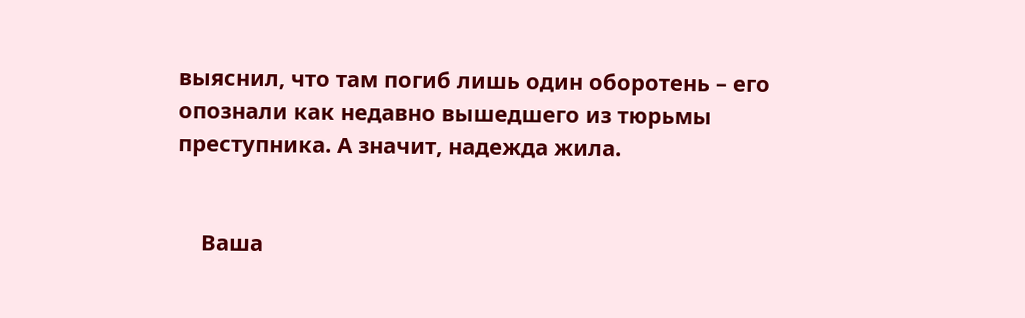выяснил, что там погиб лишь один оборотень – его опознали как недавно вышедшего из тюрьмы преступника. А значит, надежда жила.


    Ваша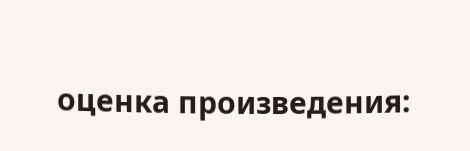оценка произведения: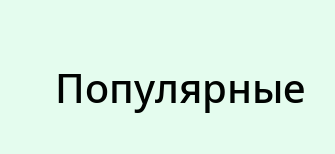Популярные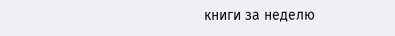книги за неделю